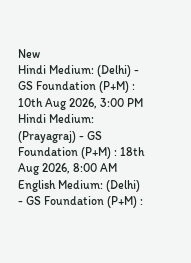New
Hindi Medium: (Delhi) - GS Foundation (P+M) : 10th Aug 2026, 3:00 PM Hindi Medium: (Prayagraj) - GS Foundation (P+M) : 18th Aug 2026, 8:00 AM English Medium: (Delhi) - GS Foundation (P+M) :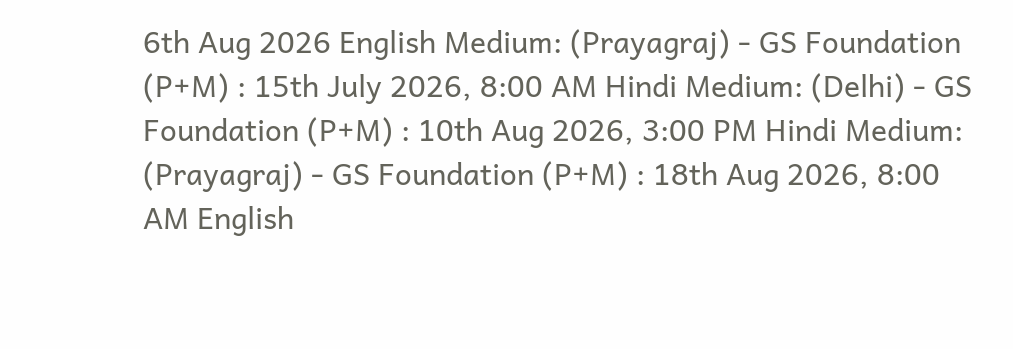6th Aug 2026 English Medium: (Prayagraj) - GS Foundation (P+M) : 15th July 2026, 8:00 AM Hindi Medium: (Delhi) - GS Foundation (P+M) : 10th Aug 2026, 3:00 PM Hindi Medium: (Prayagraj) - GS Foundation (P+M) : 18th Aug 2026, 8:00 AM English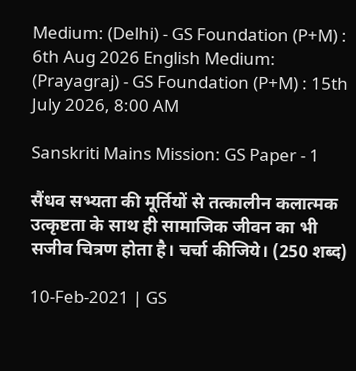Medium: (Delhi) - GS Foundation (P+M) : 6th Aug 2026 English Medium: (Prayagraj) - GS Foundation (P+M) : 15th July 2026, 8:00 AM

Sanskriti Mains Mission: GS Paper - 1

सैंधव सभ्यता की मूर्तियों से तत्कालीन कलात्मक उत्कृष्टता के साथ ही सामाजिक जीवन का भी सजीव चित्रण होता है। चर्चा कीजिये। (250 शब्द)

10-Feb-2021 | GS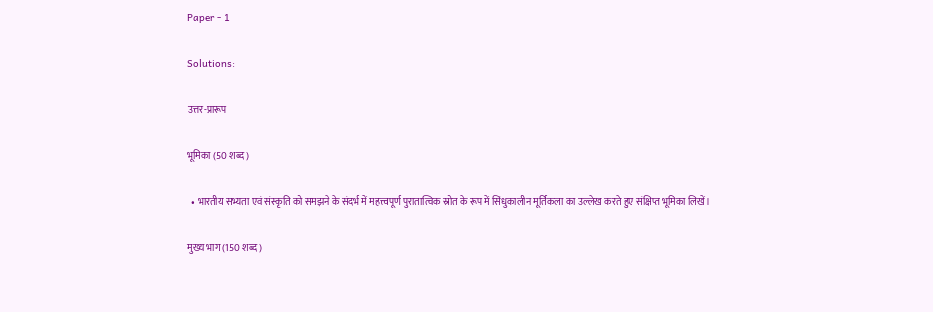Paper - 1

Solutions:

उत्तर-प्रारूप

भूमिका (50 शब्द)

  • भारतीय सभ्यता एवं संस्कृति को समझने के संदर्भ में महत्त्वपूर्ण पुरातात्विक स्रोत के रूप में सिंधुकालीन मूर्तिकला का उल्लेख करते हुए संक्षिप्त भूमिका लिखें।

मुख्य भाग (150 शब्द)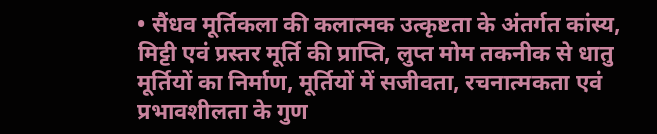• सैंधव मूर्तिकला की कलात्मक उत्कृष्टता के अंतर्गत कांस्य, मिट्टी एवं प्रस्तर मूर्ति की प्राप्ति, लुप्त मोम तकनीक से धातु मूर्तियों का निर्माण, मूर्तियों में सजीवता, रचनात्मकता एवं प्रभावशीलता के गुण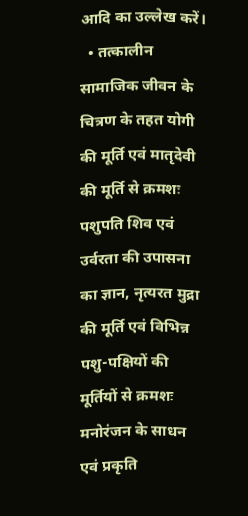आदि का उल्लेख करें।
  • तत्कालीन सामाजिक जीवन के चित्रण के तहत योगी की मूर्ति एवं मातृदेवी की मूर्ति से क्रमशः पशुपति शिव एवं उर्वरता की उपासना का ज्ञान, नृत्यरत मुद्रा की मूर्ति एवं विभिन्न पशु-पक्षियों की मूर्तियों से क्रमशः मनोरंजन के साधन एवं प्रकृति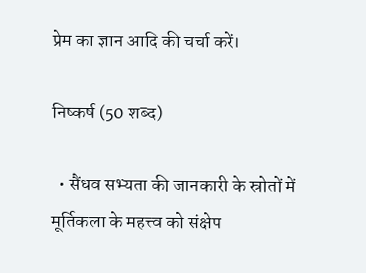प्रेम का ज्ञान आदि की चर्चा करें।

निष्कर्ष (50 शब्द)

  • सैंधव सभ्यता की जानकारी के स्रोतों में मूर्तिकला के महत्त्व को संक्षेप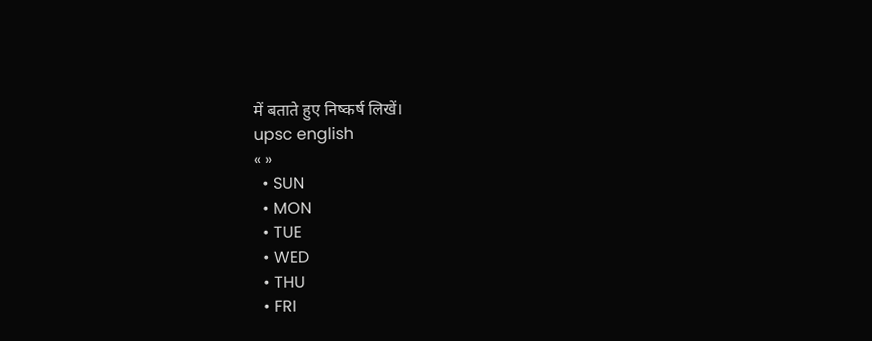में बताते हुए निष्कर्ष लिखें।
upsc english
« »
  • SUN
  • MON
  • TUE
  • WED
  • THU
  • FRI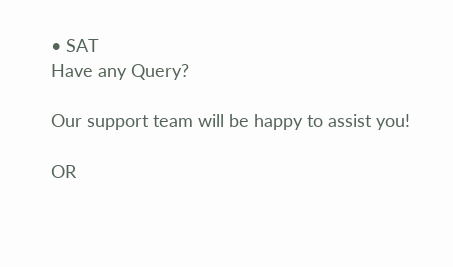• SAT
Have any Query?

Our support team will be happy to assist you!

OR